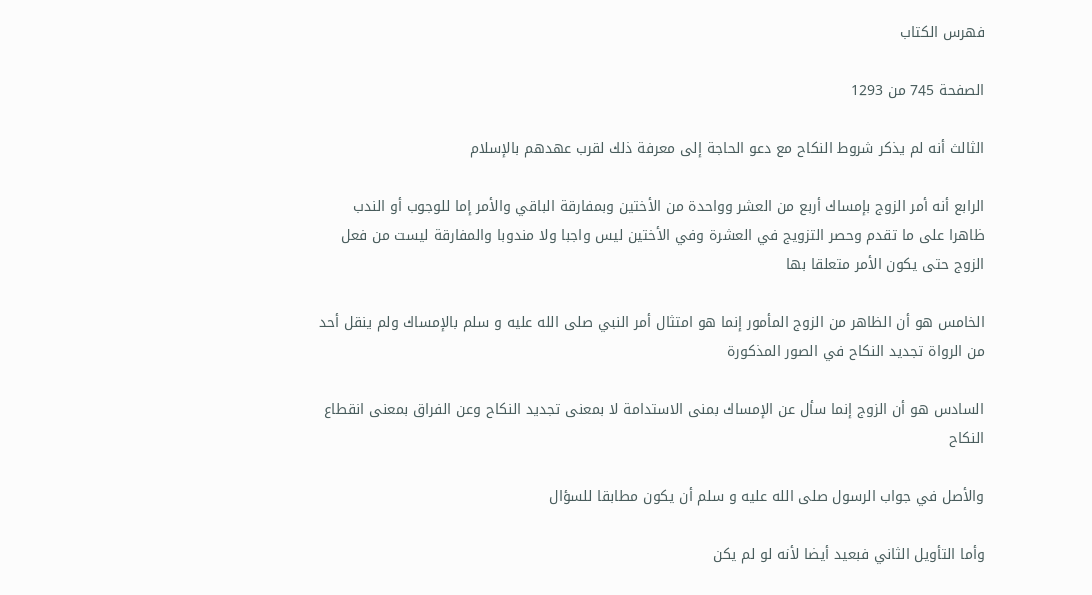فهرس الكتاب

الصفحة 745 من 1293

الثالث أنه لم يذكر شروط النكاح مع دعو الحاجة إلى معرفة ذلك لقرب عهدهم بالإسلام

الرابع أنه أمر الزوج بإمساك أربع من العشر وواحدة من الأختين وبمفارقة الباقي والأمر إما للوجوب أو الندب ظاهرا على ما تقدم وحصر التزويج في العشرة وفي الأختين ليس واجبا ولا مندوبا والمفارقة ليست من فعل الزوج حتى يكون الأمر متعلقا بها

الخامس هو أن الظاهر من الزوج المأمور إنما هو امتثال أمر النبي صلى الله عليه و سلم بالإمساك ولم ينقل أحد من الرواة تجديد النكاح في الصور المذكورة

السادس هو أن الزوج إنما سأل عن الإمساك بمنى الاستدامة لا بمعنى تجديد النكاح وعن الفراق بمعنى انقطاع النكاح

والأصل في جواب الرسول صلى الله عليه و سلم أن يكون مطابقا للسؤال

وأما التأويل الثاني فبعيد أيضا لأنه لو لم يكن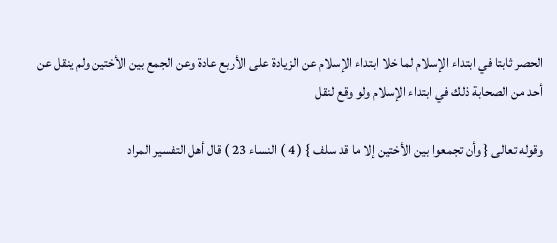الحصر ثابتا في ابتداء الإسلام لما خلا ابتداء الإسلام عن الزيادة على الأربع عادة وعن الجمع بين الأختين ولم ينقل عن أحد من الصحابة ذلك في ابتداء الإسلام ولو وقع لنقل

وقوله تعالى { وأن تجمعوا بين الأختين إلا ما قد سلف } ( 4 ) النساء 23 ) قال أهل التفسير المراد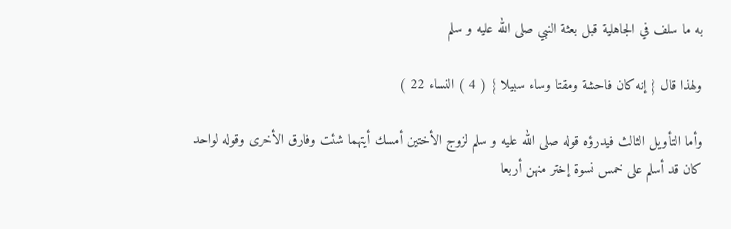به ما سلف في الجاهلية قبل بعثة النبي صلى الله عليه و سلم

ولهذا قال { إنه كان فاحشة ومقتا وساء سبيلا } ( 4 ) النساء 22 )

وأما التأويل الثالث فيدرؤه قوله صلى الله عليه و سلم لزوج الأختين أمسك أيتهما شئت وفارق الأخرى وقوله لواحد كان قد أسلم على خمس نسوة إختر منهن أربعا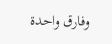وفارق واحدة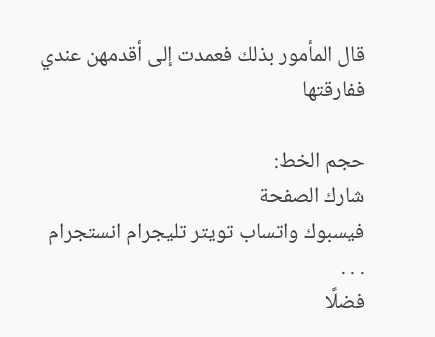قال المأمور بذلك فعمدت إلى أقدمهن عندي ففارقتها

حجم الخط:
شارك الصفحة
فيسبوك واتساب تويتر تليجرام انستجرام
. . .
فضلًا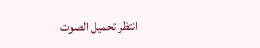انتظر تحميل الصوت